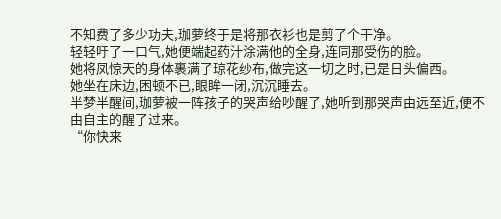不知费了多少功夫,珈萝终于是将那衣衫也是剪了个干净。
轻轻吁了一口气,她便端起药汁涂满他的全身,连同那受伤的脸。
她将凤惊天的身体裹满了琼花纱布,做完这一切之时,已是日头偏西。
她坐在床边,困顿不已,眼眸一闭,沉沉睡去。
半梦半醒间,珈萝被一阵孩子的哭声给吵醒了,她听到那哭声由远至近,便不由自主的醒了过来。
“你快来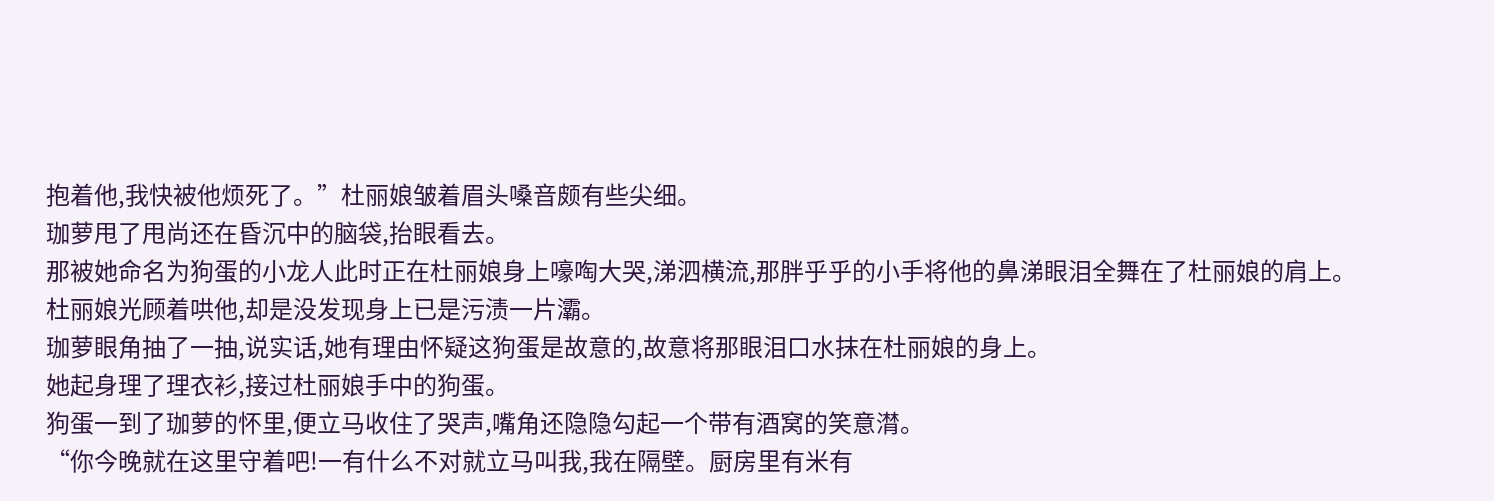抱着他,我快被他烦死了。”杜丽娘皱着眉头嗓音颇有些尖细。
珈萝甩了甩尚还在昏沉中的脑袋,抬眼看去。
那被她命名为狗蛋的小龙人此时正在杜丽娘身上嚎啕大哭,涕泗横流,那胖乎乎的小手将他的鼻涕眼泪全舞在了杜丽娘的肩上。
杜丽娘光顾着哄他,却是没发现身上已是污渍一片灞。
珈萝眼角抽了一抽,说实话,她有理由怀疑这狗蛋是故意的,故意将那眼泪口水抹在杜丽娘的身上。
她起身理了理衣衫,接过杜丽娘手中的狗蛋。
狗蛋一到了珈萝的怀里,便立马收住了哭声,嘴角还隐隐勾起一个带有酒窝的笑意潸。
“你今晚就在这里守着吧!一有什么不对就立马叫我,我在隔壁。厨房里有米有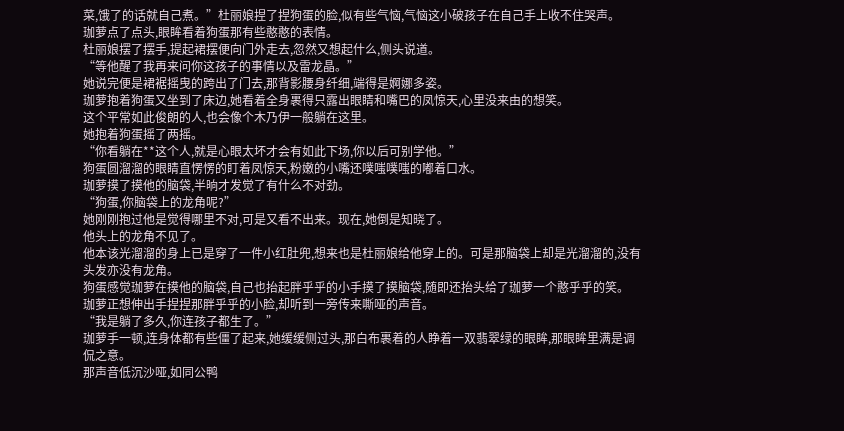菜,饿了的话就自己煮。”杜丽娘捏了捏狗蛋的脸,似有些气恼,气恼这小破孩子在自己手上收不住哭声。
珈萝点了点头,眼眸看着狗蛋那有些憨憨的表情。
杜丽娘摆了摆手,提起裙摆便向门外走去,忽然又想起什么,侧头说道。
“等他醒了我再来问你这孩子的事情以及雷龙晶。”
她说完便是裙裾摇曳的跨出了门去,那背影腰身纤细,端得是婀娜多姿。
珈萝抱着狗蛋又坐到了床边,她看着全身裹得只露出眼睛和嘴巴的凤惊天,心里没来由的想笑。
这个平常如此俊朗的人,也会像个木乃伊一般躺在这里。
她抱着狗蛋摇了两摇。
“你看躺在**这个人,就是心眼太坏才会有如此下场,你以后可别学他。”
狗蛋圆溜溜的眼睛直愣愣的盯着凤惊天,粉嫩的小嘴还噗嗤噗嗤的嘟着口水。
珈萝摸了摸他的脑袋,半晌才发觉了有什么不对劲。
“狗蛋,你脑袋上的龙角呢?”
她刚刚抱过他是觉得哪里不对,可是又看不出来。现在,她倒是知晓了。
他头上的龙角不见了。
他本该光溜溜的身上已是穿了一件小红肚兜,想来也是杜丽娘给他穿上的。可是那脑袋上却是光溜溜的,没有头发亦没有龙角。
狗蛋感觉珈萝在摸他的脑袋,自己也抬起胖乎乎的小手摸了摸脑袋,随即还抬头给了珈萝一个憨乎乎的笑。
珈萝正想伸出手捏捏那胖乎乎的小脸,却听到一旁传来嘶哑的声音。
“我是躺了多久,你连孩子都生了。”
珈萝手一顿,连身体都有些僵了起来,她缓缓侧过头,那白布裹着的人睁着一双翡翠绿的眼眸,那眼眸里满是调侃之意。
那声音低沉沙哑,如同公鸭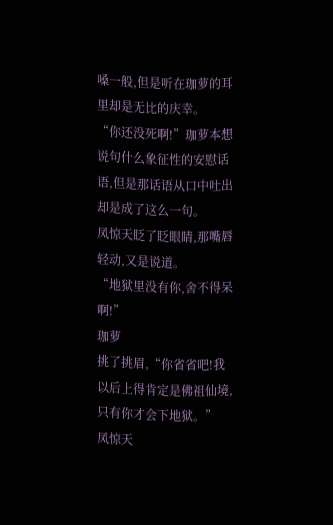嗓一般,但是听在珈萝的耳里却是无比的庆幸。
“你还没死啊!”珈萝本想说句什么象征性的安慰话语,但是那话语从口中吐出却是成了这么一句。
凤惊天眨了眨眼睛,那嘴唇轻动,又是说道。
“地狱里没有你,舍不得呆啊!”
珈萝
挑了挑眉,“你省省吧!我以后上得肯定是佛祖仙境,只有你才会下地狱。”
凤惊天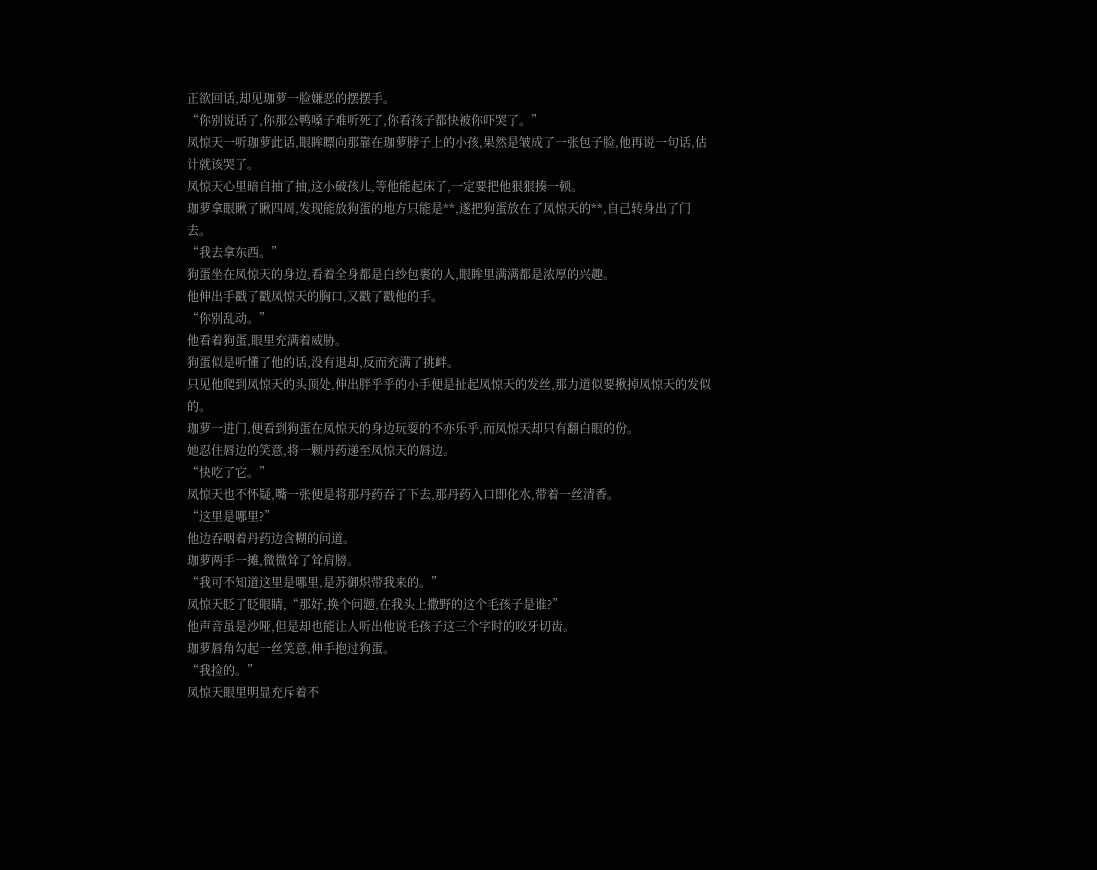正欲回话,却见珈萝一脸嫌恶的摆摆手。
“你别说话了,你那公鸭嗓子难听死了,你看孩子都快被你吓哭了。”
凤惊天一听珈萝此话,眼眸瞟向那靠在珈萝脖子上的小孩,果然是皱成了一张包子脸,他再说一句话,估计就该哭了。
凤惊天心里暗自抽了抽,这小破孩儿,等他能起床了,一定要把他狠狠揍一顿。
珈萝拿眼瞅了瞅四周,发现能放狗蛋的地方只能是**,遂把狗蛋放在了凤惊天的**,自己转身出了门去。
“我去拿东西。”
狗蛋坐在凤惊天的身边,看着全身都是白纱包裹的人,眼眸里满满都是浓厚的兴趣。
他伸出手戳了戳凤惊天的胸口,又戳了戳他的手。
“你别乱动。”
他看着狗蛋,眼里充满着威胁。
狗蛋似是听懂了他的话,没有退却,反而充满了挑衅。
只见他爬到凤惊天的头顶处,伸出胖乎乎的小手便是扯起凤惊天的发丝,那力道似要揪掉凤惊天的发似的。
珈萝一进门,便看到狗蛋在凤惊天的身边玩耍的不亦乐乎,而凤惊天却只有翻白眼的份。
她忍住唇边的笑意,将一颗丹药递至凤惊天的唇边。
“快吃了它。”
凤惊天也不怀疑,嘴一张便是将那丹药吞了下去,那丹药入口即化水,带着一丝清香。
“这里是哪里?”
他边吞咽着丹药边含糊的问道。
珈萝两手一摊,微微耸了耸肩膀。
“我可不知道这里是哪里,是苏御炽带我来的。”
凤惊天眨了眨眼睛,“那好,换个问题,在我头上撒野的这个毛孩子是谁?”
他声音虽是沙哑,但是却也能让人听出他说毛孩子这三个字时的咬牙切齿。
珈萝唇角勾起一丝笑意,伸手抱过狗蛋。
“我捡的。”
凤惊天眼里明显充斥着不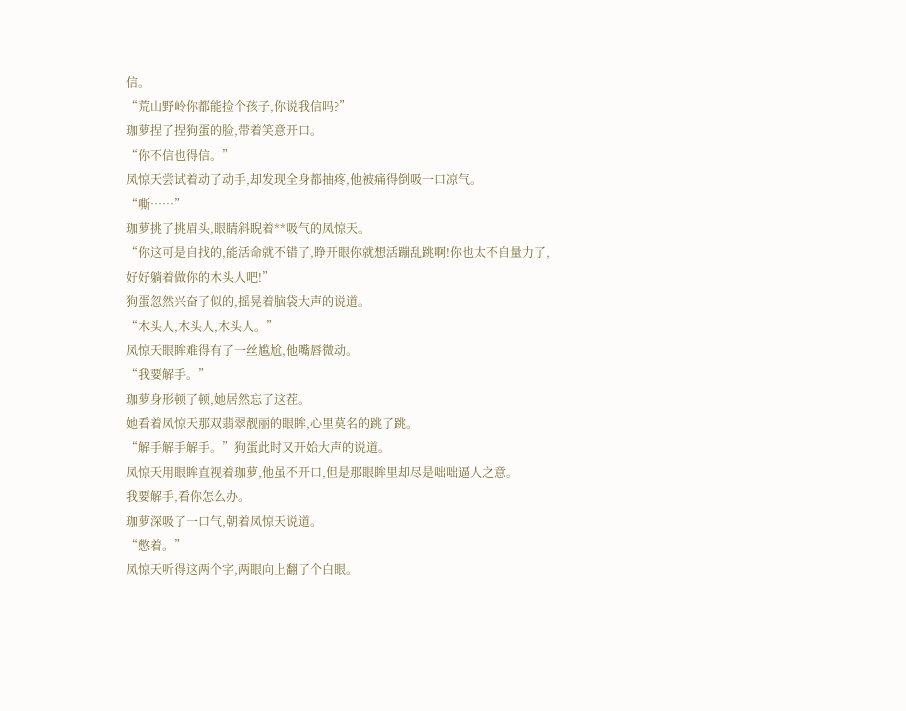信。
“荒山野岭你都能捡个孩子,你说我信吗?”
珈萝捏了捏狗蛋的脸,带着笑意开口。
“你不信也得信。”
凤惊天尝试着动了动手,却发现全身都抽疼,他被痛得倒吸一口凉气。
“嘶……”
珈萝挑了挑眉头,眼睛斜睨着**吸气的凤惊天。
“你这可是自找的,能活命就不错了,睁开眼你就想活蹦乱跳啊!你也太不自量力了,好好躺着做你的木头人吧!”
狗蛋忽然兴奋了似的,摇晃着脑袋大声的说道。
“木头人,木头人,木头人。”
凤惊天眼眸难得有了一丝尴尬,他嘴唇微动。
“我要解手。”
珈萝身形顿了顿,她居然忘了这茬。
她看着凤惊天那双翡翠靓丽的眼眸,心里莫名的跳了跳。
“解手解手解手。”狗蛋此时又开始大声的说道。
凤惊天用眼眸直视着珈萝,他虽不开口,但是那眼眸里却尽是咄咄逼人之意。
我要解手,看你怎么办。
珈萝深吸了一口气,朝着凤惊天说道。
“憋着。”
凤惊天听得这两个字,两眼向上翻了个白眼。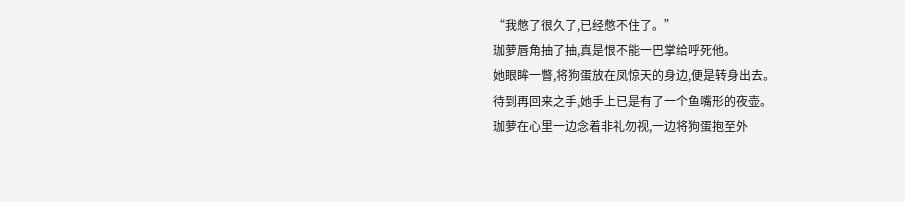“我憋了很久了,已经憋不住了。”
珈萝唇角抽了抽,真是恨不能一巴掌给呼死他。
她眼眸一瞥,将狗蛋放在凤惊天的身边,便是转身出去。
待到再回来之手,她手上已是有了一个鱼嘴形的夜壶。
珈萝在心里一边念着非礼勿视,一边将狗蛋抱至外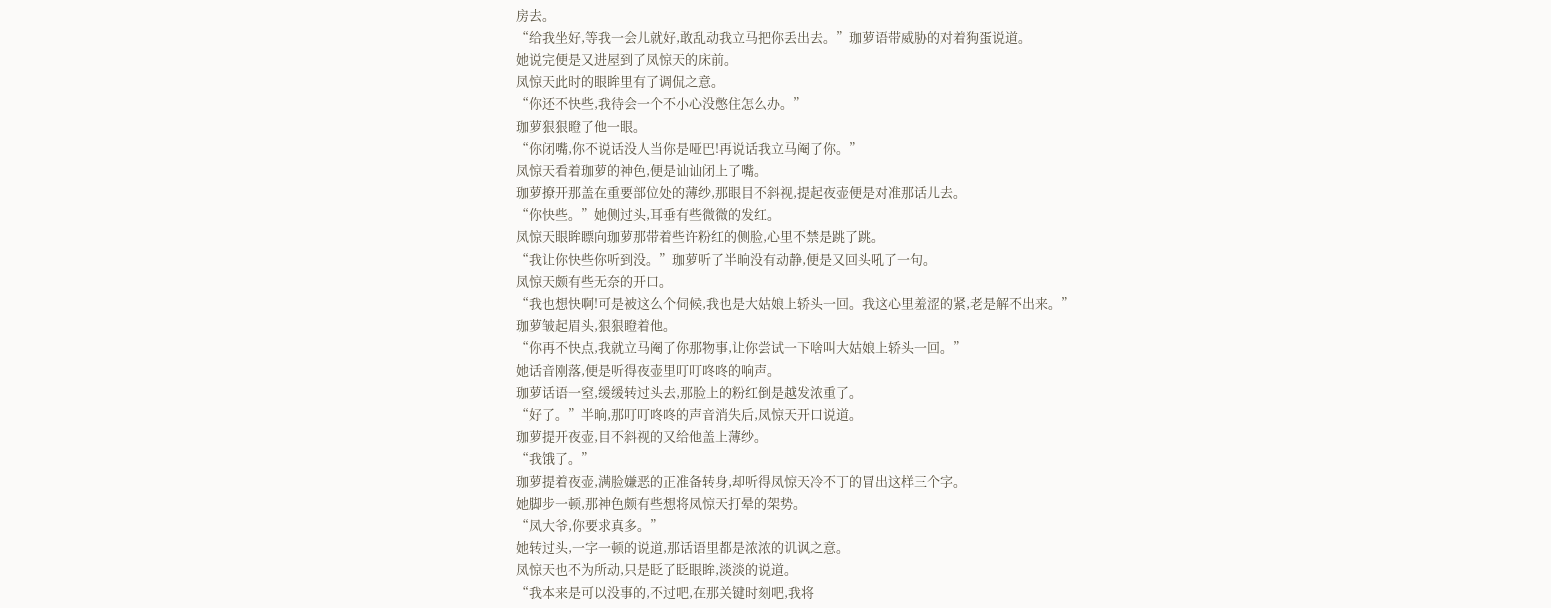房去。
“给我坐好,等我一会儿就好,敢乱动我立马把你丢出去。”珈萝语带威胁的对着狗蛋说道。
她说完便是又进屋到了凤惊天的床前。
凤惊天此时的眼眸里有了调侃之意。
“你还不快些,我待会一个不小心没憋住怎么办。”
珈萝狠狠瞪了他一眼。
“你闭嘴,你不说话没人当你是哑巴!再说话我立马阉了你。”
凤惊天看着珈萝的神色,便是讪讪闭上了嘴。
珈萝撩开那盖在重要部位处的薄纱,那眼目不斜视,提起夜壶便是对准那话儿去。
“你快些。”她侧过头,耳垂有些微微的发红。
凤惊天眼眸瞟向珈萝那带着些许粉红的侧脸,心里不禁是跳了跳。
“我让你快些你听到没。”珈萝听了半晌没有动静,便是又回头吼了一句。
凤惊天颇有些无奈的开口。
“我也想快啊!可是被这么个伺候,我也是大姑娘上轿头一回。我这心里羞涩的紧,老是解不出来。”
珈萝皱起眉头,狠狠瞪着他。
“你再不快点,我就立马阉了你那物事,让你尝试一下啥叫大姑娘上轿头一回。”
她话音刚落,便是听得夜壶里叮叮咚咚的响声。
珈萝话语一窒,缓缓转过头去,那脸上的粉红倒是越发浓重了。
“好了。”半晌,那叮叮咚咚的声音消失后,凤惊天开口说道。
珈萝提开夜壶,目不斜视的又给他盖上薄纱。
“我饿了。”
珈萝提着夜壶,满脸嫌恶的正准备转身,却听得凤惊天冷不丁的冒出这样三个字。
她脚步一顿,那神色颇有些想将凤惊天打晕的架势。
“凤大爷,你要求真多。”
她转过头,一字一顿的说道,那话语里都是浓浓的讥讽之意。
凤惊天也不为所动,只是眨了眨眼眸,淡淡的说道。
“我本来是可以没事的,不过吧,在那关键时刻吧,我将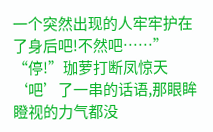一个突然出现的人牢牢护在了身后吧!不然吧……”
“停!”珈萝打断凤惊天‘吧’了一串的话语,那眼眸瞪视的力气都没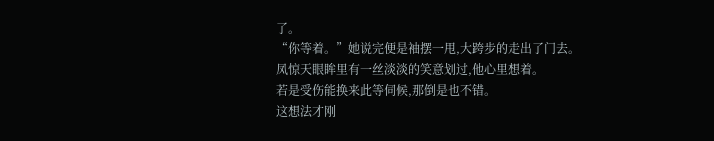了。
“你等着。”她说完便是袖摆一甩,大跨步的走出了门去。
凤惊天眼眸里有一丝淡淡的笑意划过,他心里想着。
若是受伤能换来此等伺候,那倒是也不错。
这想法才刚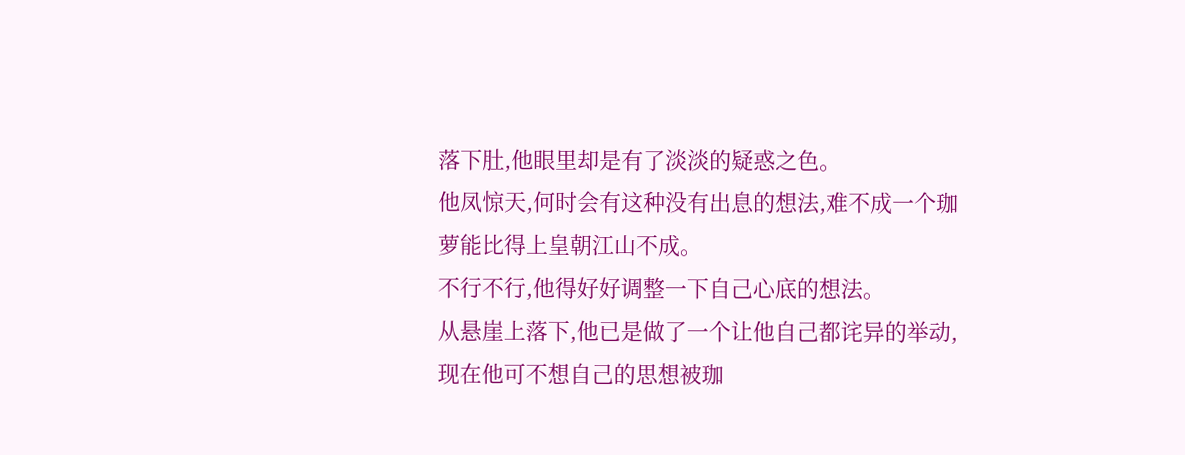落下肚,他眼里却是有了淡淡的疑惑之色。
他凤惊天,何时会有这种没有出息的想法,难不成一个珈萝能比得上皇朝江山不成。
不行不行,他得好好调整一下自己心底的想法。
从悬崖上落下,他已是做了一个让他自己都诧异的举动,现在他可不想自己的思想被珈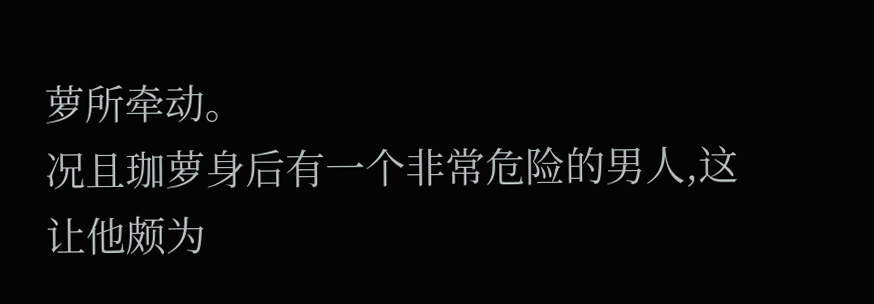萝所牵动。
况且珈萝身后有一个非常危险的男人,这让他颇为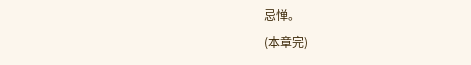忌惮。
(本章完)